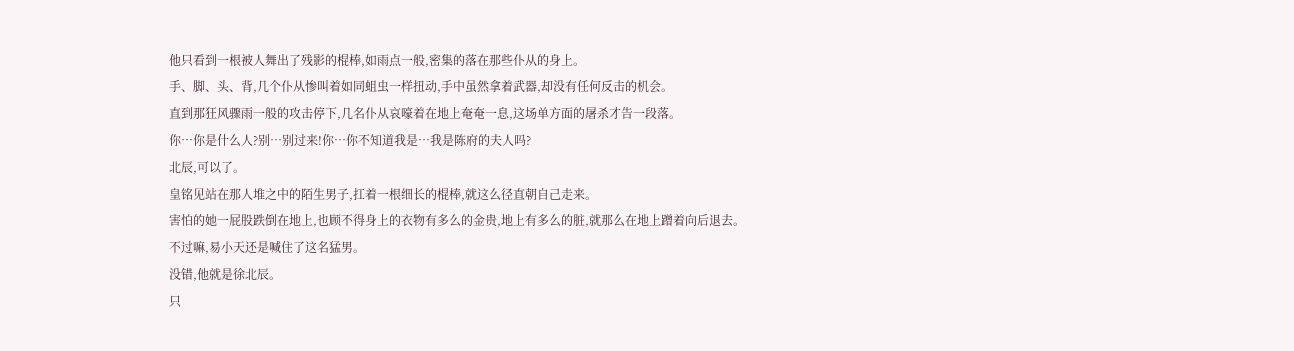他只看到一根被人舞出了残影的棍棒,如雨点一般,密集的落在那些仆从的身上。
手、脚、头、背,几个仆从惨叫着如同蛆虫一样扭动,手中虽然拿着武器,却没有任何反击的机会。
直到那狂风骤雨一般的攻击停下,几名仆从哀嚎着在地上奄奄一息,这场单方面的屠杀才告一段落。
你…你是什么人?别…别过来!你…你不知道我是…我是陈府的夫人吗?
北辰,可以了。
皇铭见站在那人堆之中的陌生男子,扛着一根细长的棍棒,就这么径直朝自己走来。
害怕的她一屁股跌倒在地上,也顾不得身上的衣物有多么的金贵,地上有多么的脏,就那么在地上蹭着向后退去。
不过嘛,易小天还是喊住了这名猛男。
没错,他就是徐北辰。
只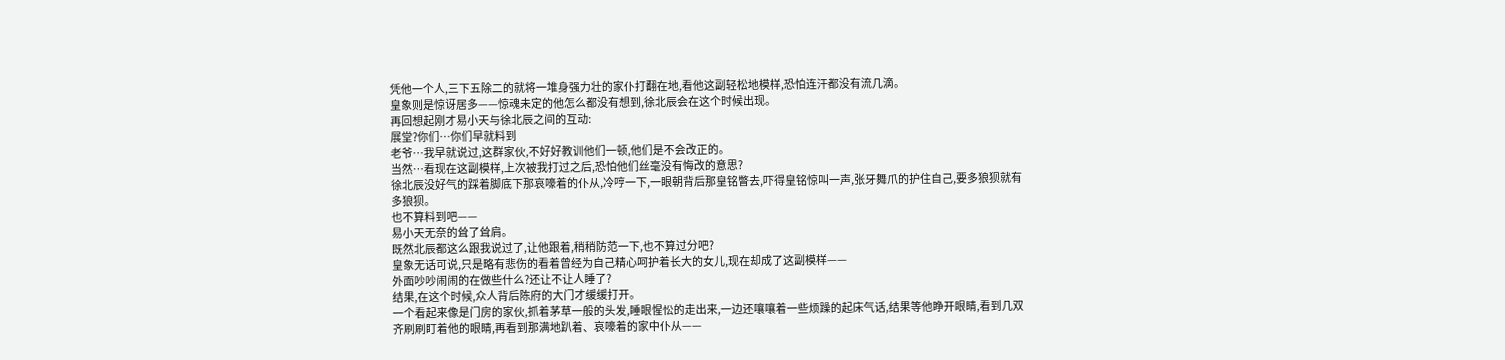凭他一个人,三下五除二的就将一堆身强力壮的家仆打翻在地,看他这副轻松地模样,恐怕连汗都没有流几滴。
皇象则是惊讶居多——惊魂未定的他怎么都没有想到,徐北辰会在这个时候出现。
再回想起刚才易小天与徐北辰之间的互动:
展堂?你们…你们早就料到
老爷…我早就说过,这群家伙,不好好教训他们一顿,他们是不会改正的。
当然…看现在这副模样,上次被我打过之后,恐怕他们丝毫没有悔改的意思?
徐北辰没好气的踩着脚底下那哀嚎着的仆从,冷哼一下,一眼朝背后那皇铭瞥去,吓得皇铭惊叫一声,张牙舞爪的护住自己,要多狼狈就有多狼狈。
也不算料到吧——
易小天无奈的耸了耸肩。
既然北辰都这么跟我说过了,让他跟着,稍稍防范一下,也不算过分吧?
皇象无话可说,只是略有悲伤的看着曾经为自己精心呵护着长大的女儿,现在却成了这副模样——
外面吵吵闹闹的在做些什么?还让不让人睡了?
结果,在这个时候,众人背后陈府的大门才缓缓打开。
一个看起来像是门房的家伙,抓着茅草一般的头发,睡眼惺忪的走出来,一边还嚷嚷着一些烦躁的起床气话,结果等他睁开眼睛,看到几双齐刷刷盯着他的眼睛,再看到那满地趴着、哀嚎着的家中仆从——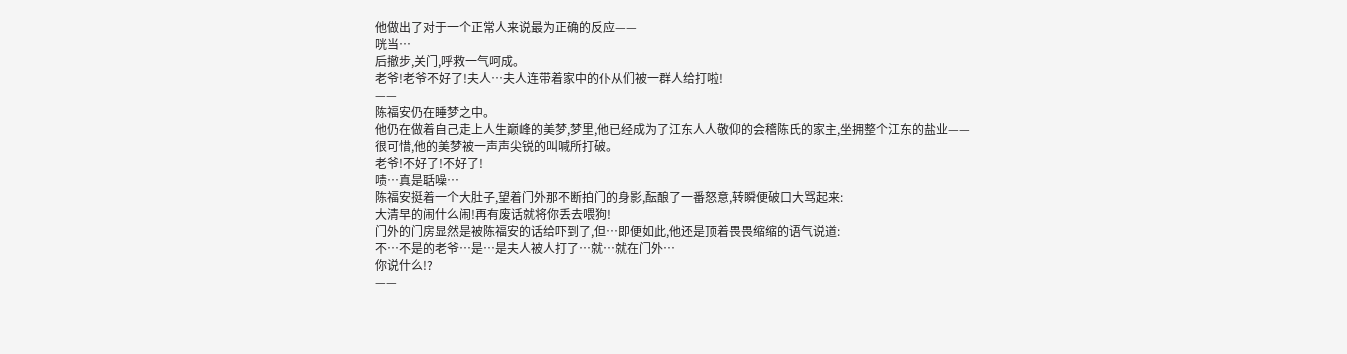他做出了对于一个正常人来说最为正确的反应——
咣当…
后撤步,关门,呼救一气呵成。
老爷!老爷不好了!夫人…夫人连带着家中的仆从们被一群人给打啦!
——
陈福安仍在睡梦之中。
他仍在做着自己走上人生巅峰的美梦,梦里,他已经成为了江东人人敬仰的会稽陈氏的家主,坐拥整个江东的盐业——
很可惜,他的美梦被一声声尖锐的叫喊所打破。
老爷!不好了!不好了!
啧…真是聒噪…
陈福安挺着一个大肚子,望着门外那不断拍门的身影,酝酿了一番怒意,转瞬便破口大骂起来:
大清早的闹什么闹!再有废话就将你丢去喂狗!
门外的门房显然是被陈福安的话给吓到了,但…即便如此,他还是顶着畏畏缩缩的语气说道:
不…不是的老爷…是…是夫人被人打了…就…就在门外…
你说什么!?
——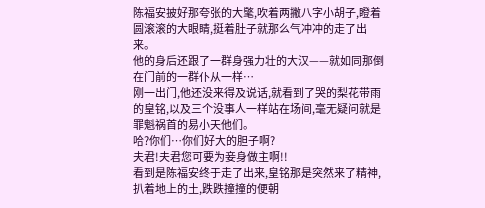陈福安披好那夸张的大氅,吹着两撇八字小胡子,瞪着圆滚滚的大眼睛,挺着肚子就那么气冲冲的走了出来。
他的身后还跟了一群身强力壮的大汉——就如同那倒在门前的一群仆从一样…
刚一出门,他还没来得及说话,就看到了哭的梨花带雨的皇铭,以及三个没事人一样站在场间,毫无疑问就是罪魁祸首的易小天他们。
哈?你们…你们好大的胆子啊?
夫君!夫君您可要为妾身做主啊!!
看到是陈福安终于走了出来,皇铭那是突然来了精神,扒着地上的土,跌跌撞撞的便朝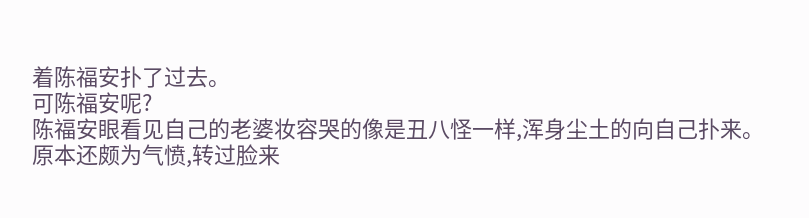着陈福安扑了过去。
可陈福安呢?
陈福安眼看见自己的老婆妆容哭的像是丑八怪一样,浑身尘土的向自己扑来。
原本还颇为气愤,转过脸来